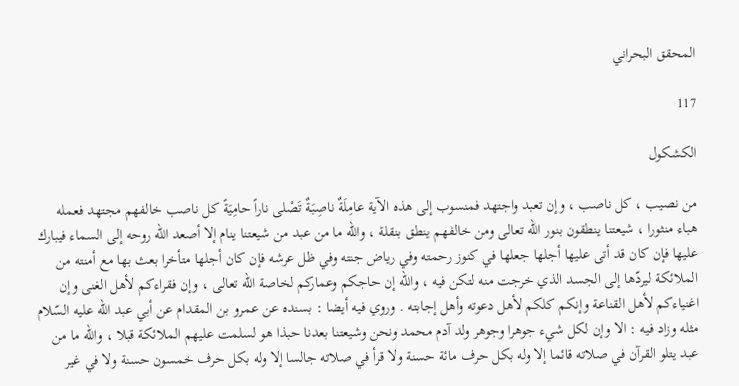المحقق البحراني

117

الكشكول

من نصيب ، كل ناصب ، وإن تعبد واجتهد فمنسوب إلى هذه الآية عامِلَةٌ ناصِبَةٌ تَصْلى ناراً حامِيَةً كل ناصب خالفهم مجتهد فعمله هباء منثورا ، شيعتنا ينطقون بنور اللّه تعالى ومن خالفهم ينطق بنقلة ، واللّه ما من عبد من شيعتنا ينام إلا أصعد اللّه روحه إلى السماء فيبارك عليها فإن كان قد أتى عليها أجلها جعلها في كنوز رحمته وفي رياض جنته وفي ظل عرشه فإن كان أجلها متأخرا بعث بها مع أمنته من الملائكة ليردّها إلى الجسد الذي خرجت منه لتكن فيه ، واللّه إن حاجكم وعماركم لخاصة اللّه تعالى ، وإن فقراءكم لأهل الغنى وإن اغنياءكم لأهل القناعة وإنكم كلكم لأهل دعوته وأهل إجابته . وروي فيه أيضا : بسنده عن عمرو بن المقدام عن أبي عبد اللّه عليه السّلام مثله وزاد فيه : الا وإن لكل شيء جوهرا وجوهر ولد آدم محمد ونحن وشيعتنا بعدنا حبذا هو لسلمت عليهم الملائكة قبلا ، واللّه ما من عبد يتلو القرآن في صلاته قائما إلا وله بكل حرف مائة حسنة ولا قرأ في صلاته جالسا إلا وله بكل حرف خمسون حسنة ولا في غير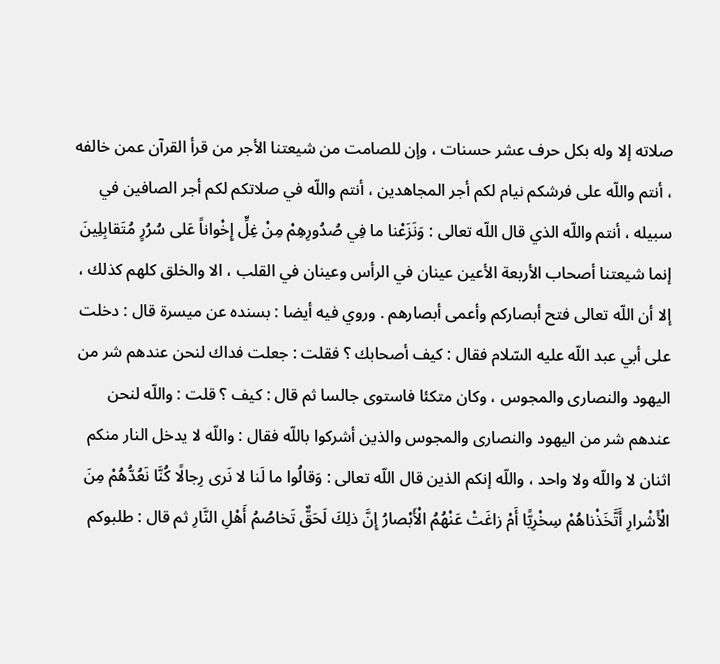صلاته إلا وله بكل حرف عشر حسنات ، وإن للصامت من شيعتنا الأجر من قرأ القرآن عمن خالفه ، أنتم واللّه على فرشكم نيام لكم أجر المجاهدين ، أنتم واللّه في صلاتكم لكم أجر الصافين في سبيله ، أنتم واللّه الذي قال اللّه تعالى : وَنَزَعْنا ما فِي صُدُورِهِمْ مِنْ غِلٍّ إِخْواناً عَلى سُرُرٍ مُتَقابِلِينَ إنما شيعتنا أصحاب الأربعة الأعين عينان في الرأس وعينان في القلب ، الا والخلق كلهم كذلك ، إلا أن اللّه تعالى فتح أبصاركم وأعمى أبصارهم . وروي فيه أيضا : بسنده عن ميسرة قال : دخلت على أبي عبد اللّه عليه السّلام فقال : كيف أصحابك ؟ فقلت : جعلت فداك لنحن عندهم شر من اليهود والنصارى والمجوس ، وكان متكئا فاستوى جالسا ثم قال : كيف ؟ قلت : واللّه لنحن عندهم شر من اليهود والنصارى والمجوس والذين أشركوا باللّه فقال : واللّه لا يدخل النار منكم اثنان لا واللّه ولا واحد ، واللّه إنكم الذين قال اللّه تعالى : وَقالُوا ما لَنا لا نَرى رِجالًا كُنَّا نَعُدُّهُمْ مِنَ الْأَشْرارِ أَتَّخَذْناهُمْ سِخْرِيًّا أَمْ زاغَتْ عَنْهُمُ الْأَبْصارُ إِنَّ ذلِكَ لَحَقٌّ تَخاصُمُ أَهْلِ النَّارِ ثم قال : طلبوكم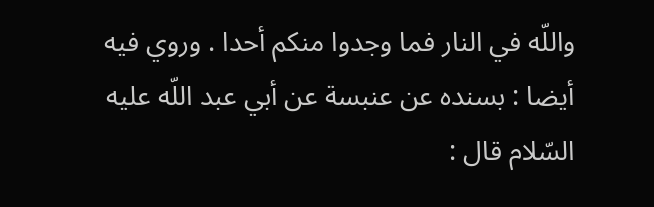واللّه في النار فما وجدوا منكم أحدا . وروي فيه أيضا : بسنده عن عنبسة عن أبي عبد اللّه عليه السّلام قال :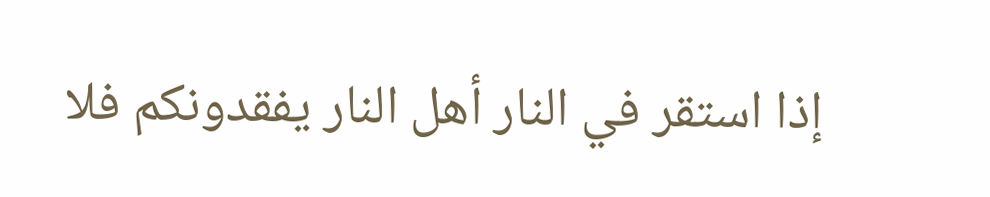إذا استقر في النار أهل النار يفقدونكم فلا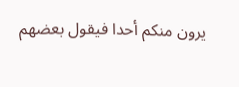يرون منكم أحدا فيقول بعضهم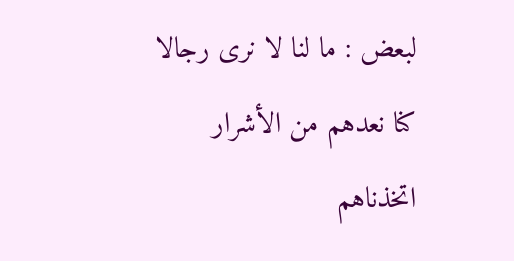لبعض : ما لنا لا نرى رجالا كنا نعدهم من الأشرار اتخذناهم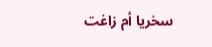سخريا أم زاغت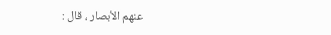عنهم الأبصار ، قال :